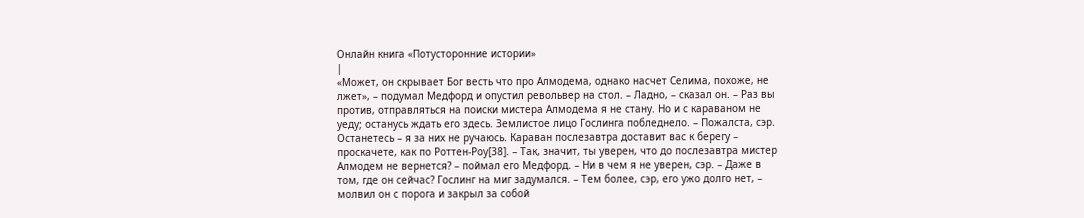Онлайн книга «Потусторонние истории»
|
«Может, он скрывает Бог весть что про Алмодема, однако насчет Селима, похоже, не лжет», – подумал Медфорд и опустил револьвер на стол. – Ладно, – сказал он. – Раз вы против, отправляться на поиски мистера Алмодема я не стану. Но и с караваном не уеду; останусь ждать его здесь. Землистое лицо Гослинга побледнело. – Пожалста, сэр. Останетесь – я за них не ручаюсь. Караван послезавтра доставит вас к берегу – проскачете, как по Роттен-Роу[38]. – Так, значит, ты уверен, что до послезавтра мистер Алмодем не вернется? – поймал его Медфорд. – Ни в чем я не уверен, сэр. – Даже в том, где он сейчас? Гослинг на миг задумался. – Тем более, сэр, его ужо долго нет, – молвил он с порога и закрыл за собой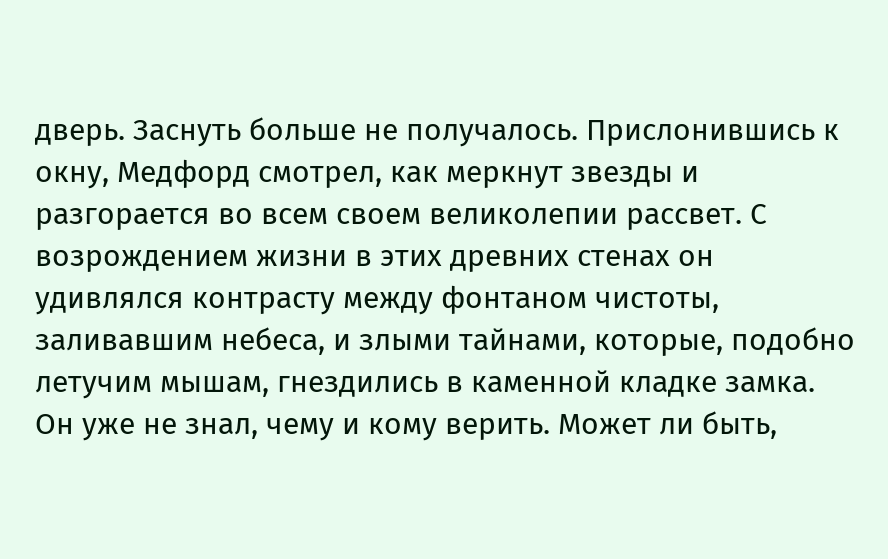дверь. Заснуть больше не получалось. Прислонившись к окну, Медфорд смотрел, как меркнут звезды и разгорается во всем своем великолепии рассвет. С возрождением жизни в этих древних стенах он удивлялся контрасту между фонтаном чистоты, заливавшим небеса, и злыми тайнами, которые, подобно летучим мышам, гнездились в каменной кладке замка. Он уже не знал, чему и кому верить. Может ли быть,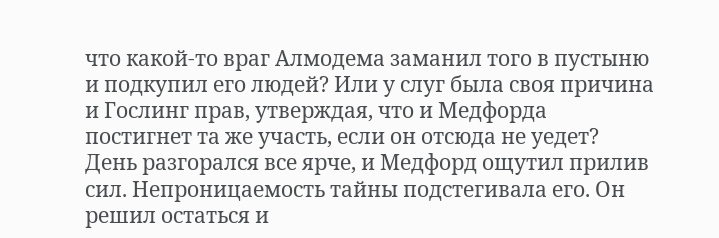что какой-то враг Алмодема заманил того в пустыню и подкупил его людей? Или у слуг была своя причина и Гослинг прав, утверждая, что и Медфорда постигнет та же участь, если он отсюда не уедет? День разгорался все ярче, и Медфорд ощутил прилив сил. Непроницаемость тайны подстегивала его. Он решил остаться и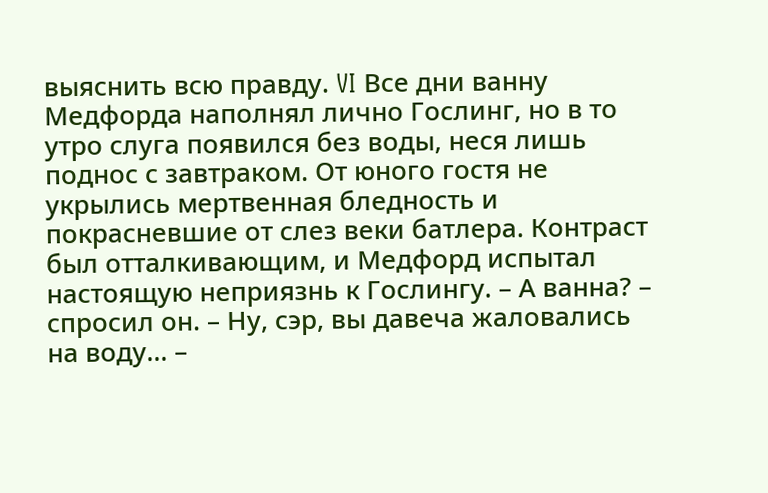выяснить всю правду. VI Все дни ванну Медфорда наполнял лично Гослинг, но в то утро слуга появился без воды, неся лишь поднос с завтраком. От юного гостя не укрылись мертвенная бледность и покрасневшие от слез веки батлера. Контраст был отталкивающим, и Медфорд испытал настоящую неприязнь к Гослингу. – А ванна? – спросил он. – Ну, сэр, вы давеча жаловались на воду… –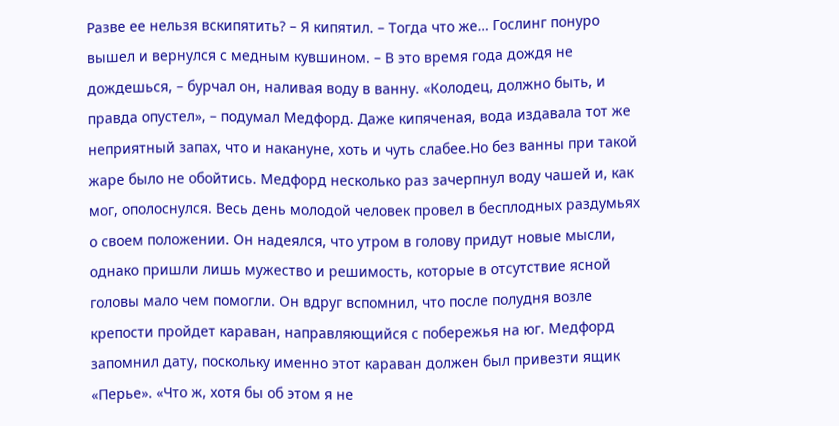Разве ее нельзя вскипятить? – Я кипятил. – Тогда что же… Гослинг понуро вышел и вернулся с медным кувшином. – В это время года дождя не дождешься, – бурчал он, наливая воду в ванну. «Колодец, должно быть, и правда опустел», – подумал Медфорд. Даже кипяченая, вода издавала тот же неприятный запах, что и накануне, хоть и чуть слабее.Но без ванны при такой жаре было не обойтись. Медфорд несколько раз зачерпнул воду чашей и, как мог, ополоснулся. Весь день молодой человек провел в бесплодных раздумьях о своем положении. Он надеялся, что утром в голову придут новые мысли, однако пришли лишь мужество и решимость, которые в отсутствие ясной головы мало чем помогли. Он вдруг вспомнил, что после полудня возле крепости пройдет караван, направляющийся с побережья на юг. Медфорд запомнил дату, поскольку именно этот караван должен был привезти ящик «Перье». «Что ж, хотя бы об этом я не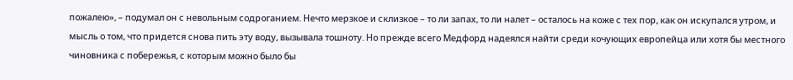пожалею», – подумал он с невольным содроганием. Нечто мерзкое и склизкое – то ли запах, то ли налет – осталось на коже с тех пор, как он искупался утром, и мысль о том, что придется снова пить эту воду, вызывала тошноту. Но прежде всего Медфорд надеялся найти среди кочующих европейца или хотя бы местного чиновника с побережья, с которым можно было бы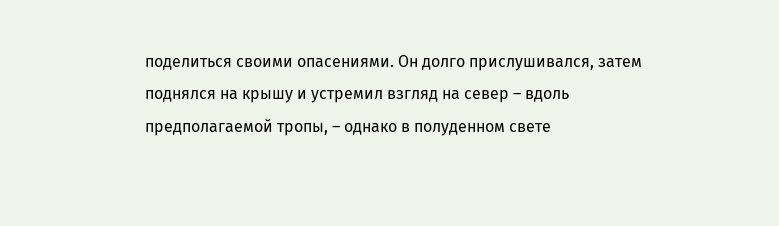поделиться своими опасениями. Он долго прислушивался, затем поднялся на крышу и устремил взгляд на север – вдоль предполагаемой тропы, – однако в полуденном свете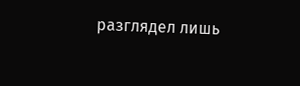разглядел лишь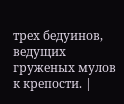трех бедуинов, ведущих груженых мулов к крепости. |